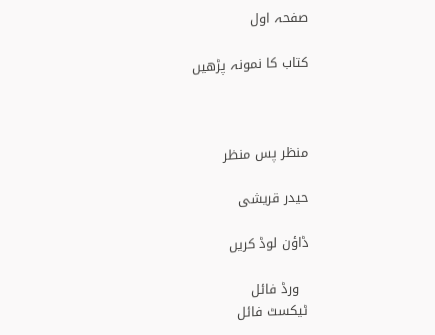صفحہ اول

کتاب کا نمونہ پڑھیں



منظر پس منظر

حیدر قریشی

ڈاؤن لوڈ کریں

  ورڈ فائل                                                                          ٹیکسٹ فائل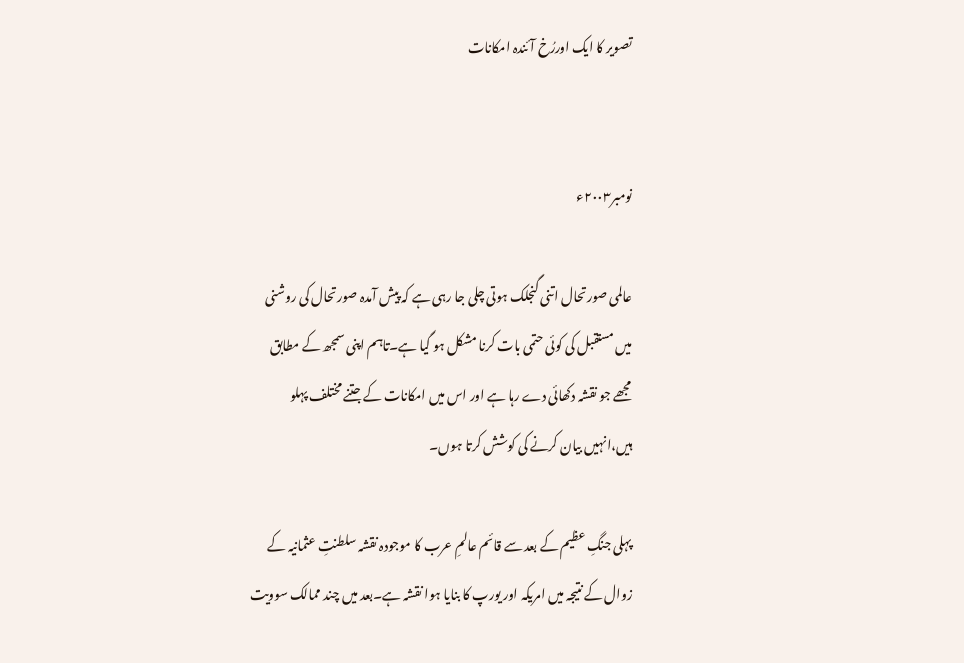تصویر کا ایک اوررُخ آئندہ امکانات


نومبر۲۰۰۳ء

عالمی صورتحال اتنی گنجلک ہوتی چلی جا رہی ہے کہ پیش آمدہ صورتحال کی روشنی میں مستقبل کی کوئی حتمی بات کرنا مشکل ہو گیا ہے۔تاہم اپنی سمجھ کے مطابق مجھے جو نقشہ دکھائی دے رہا ہے اور اس میں امکانات کے جتنے مختلف پہلو ہیں،انہیں بیان کرنے کی کوشش کرتا ہوں۔

پہلی جنگِ عظیم کے بعد سے قائم عالمِ عرب کا موجودہ نقشہ سلطنتِ عثمانیہ کے زوال کے نتیجہ میں امریکہ اور یورپ کا بنایا ہوا نقشہ ہے۔بعد میں چند ممالک سوویت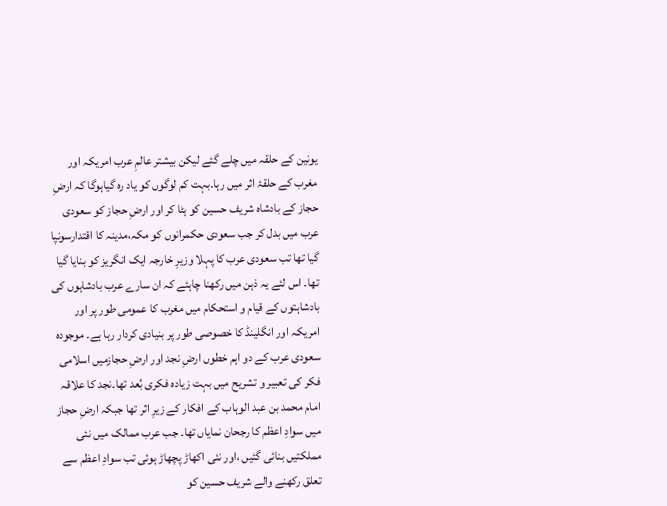یونین کے حلقہ میں چلے گئے لیکن بیشتر عالمِ عرب امریکہ اور مغرب کے حلقۂ اثر میں رہا۔بہت کم لوگوں کو یاد رہ گیاہوگا کہ ارضِ حجاز کے بادشاہ شریف حسین کو ہٹا کر اور ارضِ حجاز کو سعودی عرب میں بدل کر جب سعودی حکمرانوں کو مکہ،مدینہ کا اقتدارسونپا گیا تھا تب سعودی عرب کا پہلا وزیرِ خارجہ ایک انگریز کو بنایا گیا تھا۔ اس لئے یہ ذہن میں رکھنا چاہئے کہ ان سارے عرب بادشاہوں کی بادشاہتوں کے قیام و استحکام میں مغرب کا عمومی طور پر اور امریکہ اور انگلینڈ کا خصوصی طور پر بنیادی کردار رہا ہے۔ موجودہ سعودی عرب کے دو اہم خطوں ارضِ نجد اور ارضِ حجازمیں اسلامی فکر کی تعبیر و تشریح میں بہت زیادہ فکری بُعد تھا۔نجد کا علاقہ امام محمد بن عبد الوہاب کے افکار کے زیرِ اثر تھا جبکہ ارضِ حجاز میں سوادِ اعظم کا رجحان نمایاں تھا۔ جب عرب ممالک میں نئی مملکتیں بنائی گئیں ،اور نئی اکھاڑ پچھاڑ ہوئی تب سوادِ اعظم سے تعلق رکھنے والے شریف حسین کو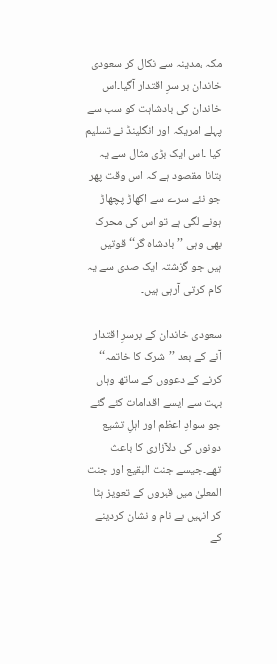مکہ ،مدینہ سے نکال کر سعودی خاندان بر سرِ اقتدار آگیا۔اس خاندان کی بادشاہت کو سب سے پہلے امریکہ اور انگلینڈ نے تسلیم کیا ۔اس ایک بڑی مثال سے یہ بتانا مقصود ہے کہ اس وقت پھر جو نئے سرے سے اکھاڑ پچھاڑ ہونے لگی ہے تو اس کی محرک بھی وہی ’’بادشاہ گر‘‘ قوتیں ہیں جو گزشتہ ایک صدی سے یہ کام کرتی آرہی ہیں۔

سعودی خاندان کے برسرِ اقتدار آنے کے بعد ’’شرک کا خاتمہ‘‘ کرنے کے دعووں کے ساتھ وہاں بہت سے ایسے اقدامات کئے گئے جو سوادِ اعظم اور اہلِ تشیع دونوں کی دلآزاری کا باعث تھے۔جیسے جنت البقیع اور جنت المعلیٰ میں قبروں کے تعویز ہٹا کر انہیں بے نام و نشان کردینے کے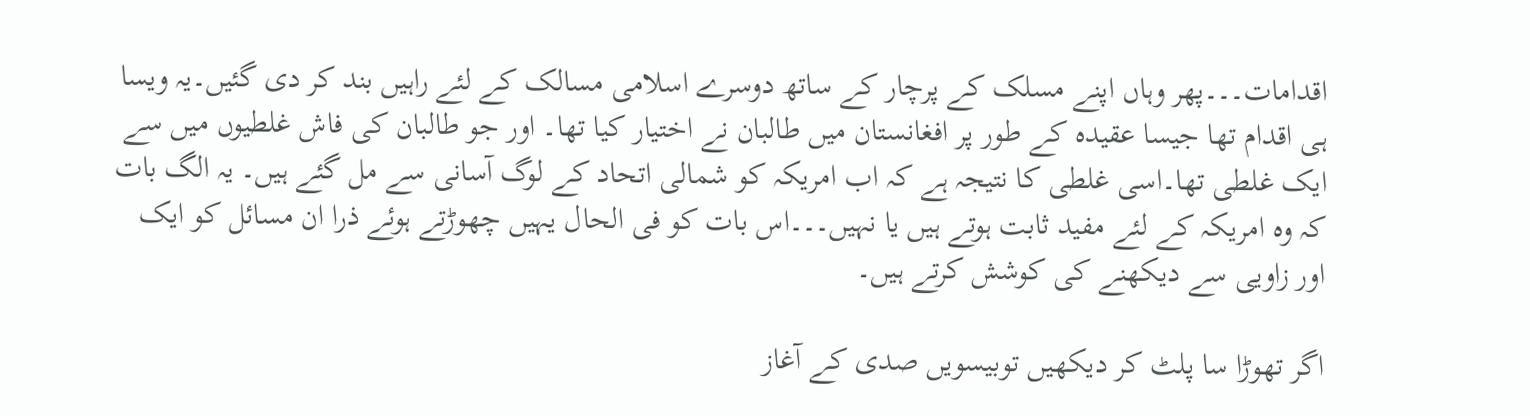اقدامات۔۔۔پھر وہاں اپنے مسلک کے پرچار کے ساتھ دوسرے اسلامی مسالک کے لئے راہیں بند کر دی گئیں۔یہ ویسا ہی اقدام تھا جیسا عقیدہ کے طور پر افغانستان میں طالبان نے اختیار کیا تھا۔ اور جو طالبان کی فاش غلطیوں میں سے ایک غلطی تھا۔اسی غلطی کا نتیجہ ہے کہ اب امریکہ کو شمالی اتحاد کے لوگ آسانی سے مل گئے ہیں۔ یہ الگ بات کہ وہ امریکہ کے لئے مفید ثابت ہوتے ہیں یا نہیں۔۔۔اس بات کو فی الحال یہیں چھوڑتے ہوئے ذرا ان مسائل کو ایک اور زاویی سے دیکھنے کی کوشش کرتے ہیں۔

اگر تھوڑا سا پلٹ کر دیکھیں توبیسویں صدی کے آغاز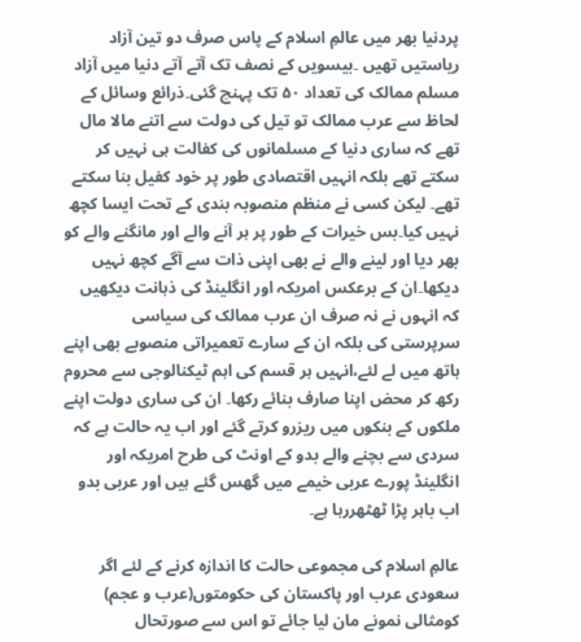پردنیا بھر میں عالمِ اسلام کے پاس صرف دو تین آزاد ریاستیں تھیں ۔بیسویں کے نصف تک آتے آتے دنیا میں آزاد مسلم ممالک کی تعداد ۵۰ تک پہنچ گئی۔ذرائع وسائل کے لحاظ سے عرب ممالک تو تیل کی دولت سے اتنے مالا مال تھے کہ ساری دنیا کے مسلمانوں کی کفالت ہی نہیں کر سکتے تھے بلکہ انہیں اقتصادی طور پر خود کفیل بنا سکتے تھے۔ لیکن کسی نے منظم منصوبہ بندی کے تحت ایسا کچھ نہیں کیا۔بس خیرات کے طور پر ہر آنے والے اور مانگنے والے کو بھر دیا اور لینے والے نے بھی اپنی ذات سے آگے کچھ نہیں دیکھا۔ان کے برعکس امریکہ اور انگلینڈ کی ذہانت دیکھیں کہ انہوں نے نہ صرف ان عرب ممالک کی سیاسی سرپرستی کی بلکہ ان کے سارے تعمیراتی منصوبے بھی اپنے ہاتھ میں لے لئے،انہیں ہر قسم کی اہم ٹیکنالوجی سے محروم رکھ کر محض اپنا صارف بنائے رکھا۔ ان کی ساری دولت اپنے ملکوں کے بنکوں میں ریزرو کرتے گئے اور اب یہ حالت ہے کہ سردی سے بچنے والے بدو کے اونٹ کی طرح امریکہ اور انگلینڈ پورے عربی خیمے میں گھس گئے ہیں اور عربی بدو اب باہر پڑا ٹھٹھررہا ہے۔

عالمِ اسلام کی مجموعی حالت کا اندازہ کرنے کے لئے اگر سعودی عرب اور پاکستان کی حکومتوں(عرب و عجم) کومثالی نمونے مان لیا جائے تو اس سے صورتحال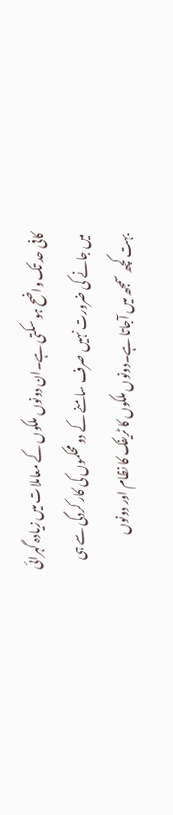کافی حد تک واضح ہو سکتی ہے۔ان دونوں ملکوں کے معاملات میں زیادہ گہرائی میں جانے کی ضرورت نہیں صرف سامنے کے دو محکموں کی کار کردگی سے ہی بہت کچھ سمجھ میں آجاتا ہے۔دونوں ملکوں کا ٹریفک کا نظام اور دونوں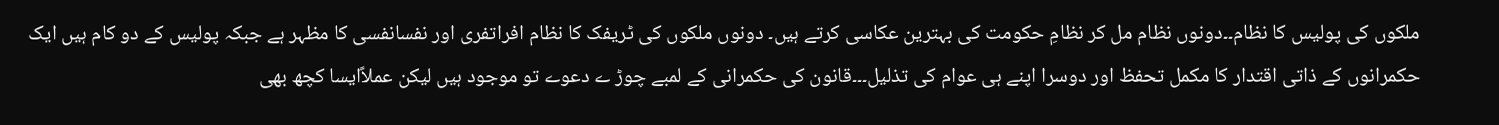ملکوں کی پولیس کا نظام۔۔دونوں نظام مل کر نظامِ حکومت کی بہترین عکاسی کرتے ہیں۔ دونوں ملکوں کی ٹریفک کا نظام افراتفری اور نفسانفسی کا مظہر ہے جبکہ پولیس کے دو کام ہیں ایک حکمرانوں کے ذاتی اقتدار کا مکمل تحفظ اور دوسرا اپنے ہی عوام کی تذلیل۔۔۔قانون کی حکمرانی کے لمبے چوڑ ے دعوے تو موجود ہیں لیکن عملاًایسا کچھ بھی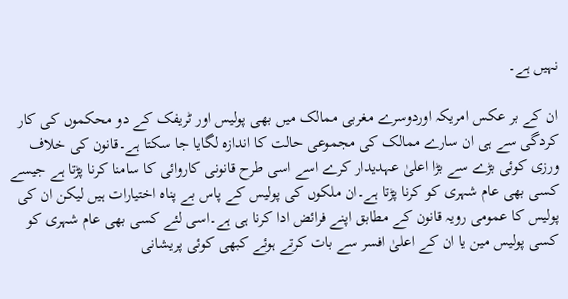نہیں ہے۔

ان کے بر عکس امریکہ اوردوسرے مغربی ممالک میں بھی پولیس اور ٹریفک کے دو محکموں کی کار کردگی سے ہی ان سارے ممالک کی مجموعی حالت کا اندازہ لگایا جا سکتا ہے۔قانون کی خلاف ورزی کوئی بڑے سے بڑا اعلیٰ عہدیدار کرے اسے اسی طرح قانونی کاروائی کا سامنا کرنا پڑتا ہے جیسے کسی بھی عام شہری کو کرنا پڑتا ہے۔ان ملکوں کی پولیس کے پاس بے پناہ اختیارات ہیں لیکن ان کی پولیس کا عمومی رویہ قانون کے مطابق اپنے فرائض ادا کرنا ہی ہے۔اسی لئے کسی بھی عام شہری کو کسی پولیس مین یا ان کے اعلیٰ افسر سے بات کرتے ہوئے کبھی کوئی پریشانی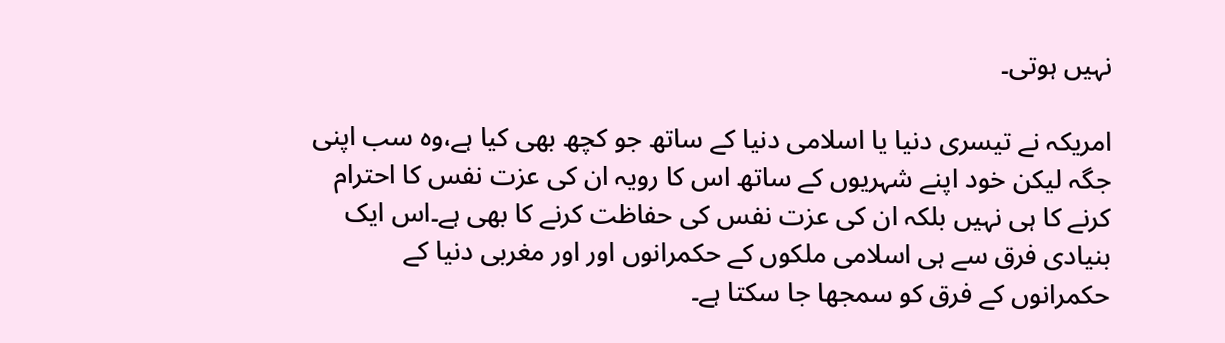نہیں ہوتی۔

امریکہ نے تیسری دنیا یا اسلامی دنیا کے ساتھ جو کچھ بھی کیا ہے،وہ سب اپنی جگہ لیکن خود اپنے شہریوں کے ساتھ اس کا رویہ ان کی عزت نفس کا احترام کرنے کا ہی نہیں بلکہ ان کی عزت نفس کی حفاظت کرنے کا بھی ہے۔اس ایک بنیادی فرق سے ہی اسلامی ملکوں کے حکمرانوں اور اور مغربی دنیا کے حکمرانوں کے فرق کو سمجھا جا سکتا ہے۔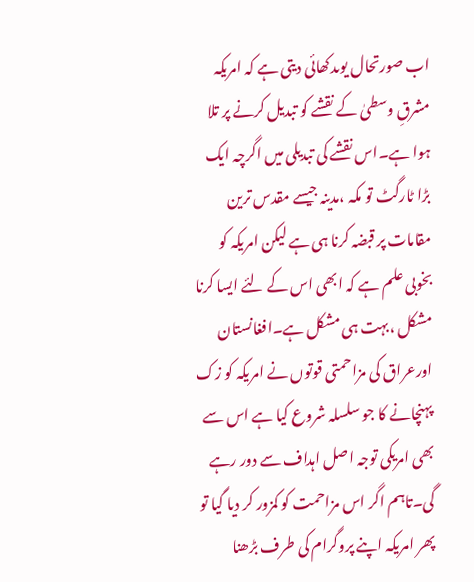اب صورتحال یوںدکھائی دیتی ہے کہ امریکہ مشرقِ وسطیٰ کے نقشے کو تبدیل کرنے پر تلا ہوا ہے۔اس نقشے کی تبدیلی میں اگرچہ ایک بڑا ٹارگٹ تو مکہ ،مدینہ جیسے مقدس ترین مقامات پر قبضہ کرنا ہی ہے لیکن امریکہ کو بخوبی علم ہے کہ ابھی اس کے لئے ایسا کرنا مشکل ،بہت ہی مشکل ہے۔افغانستان اورعراق کی مزاحمتی قوتوں نے امریکہ کو زک پہنچانے کا جو سلسلہ شروع کیا ہے اس سے بھی امریکی توجہ اصل اہداف سے دور رہے گی۔تاہم اگر اس مزاحمت کو کمزور کر دیا گیا تو پھر امریکہ اپنے پروگرام کی طرف بڑھنا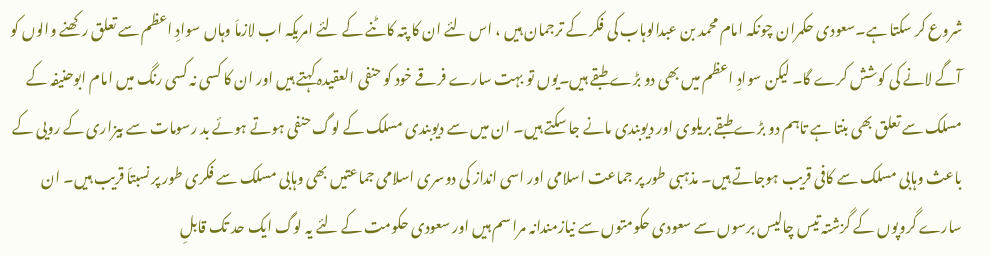شروع کر سکتا ہے۔سعودی حکمران چونکہ امام محمد بن عبدالوہاب کی فکر کے ترجمان ہیں ، اس لئے ان کا پتہ کاٹنے کے لئے امریکہ اب لازماَ وہاں سوادِ اعظم سے تعلق رکھنے والوں کو آگے لانے کی کوشش کرے گا۔ لیکن سوادِ اعظم میں بھی دو بڑے طبقے ہیں۔یوں تو بہت سارے فرقے خود کو حنفی العقیدہ کہتے ہیں اور ان کا کسی نہ کسی رنگ میں امام ابوحنیفہ کے مسلک سے تعلق بھی بنتا ہے تاہم دو بڑے طبقے بریلوی اور دیوبندی مانے جا سکتے ہیں۔ ان میں سے دیوبندی مسلک کے لوگ حنفی ہوتے ہوئے بد رسومات سے بیزاری کے رویی کے باعث وہابی مسلک سے کافی قریب ہوجاتے ہیں۔ مذہبی طور پر جماعت اسلامی اور اسی انداز کی دوسری اسلامی جماعتیں بھی وہابی مسلک سے فکری طور پر نسبتاَ قریب ہیں۔ ان سارے گروپوں کے گزشتہ تیس چالیس برسوں سے سعودی حکومتوں سے نیازمندانہ مراسم ہیں اور سعودی حکومت کے لئے یہ لوگ ایک حد تک قابلِ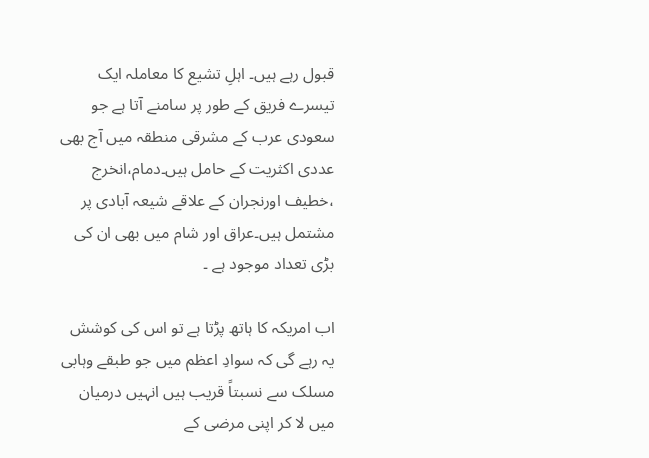قبول رہے ہیں۔ اہلِ تشیع کا معاملہ ایک تیسرے فریق کے طور پر سامنے آتا ہے جو سعودی عرب کے مشرقی منطقہ میں آج بھی عددی اکثریت کے حامل ہیں۔دمام،انخرج ،خطیف اورنجران کے علاقے شیعہ آبادی پر مشتمل ہیں۔عراق اور شام میں بھی ان کی بڑی تعداد موجود ہے ۔

اب امریکہ کا ہاتھ پڑتا ہے تو اس کی کوشش یہ رہے گی کہ سوادِ اعظم میں جو طبقے وہابی مسلک سے نسبتاً قریب ہیں انہیں درمیان میں لا کر اپنی مرضی کے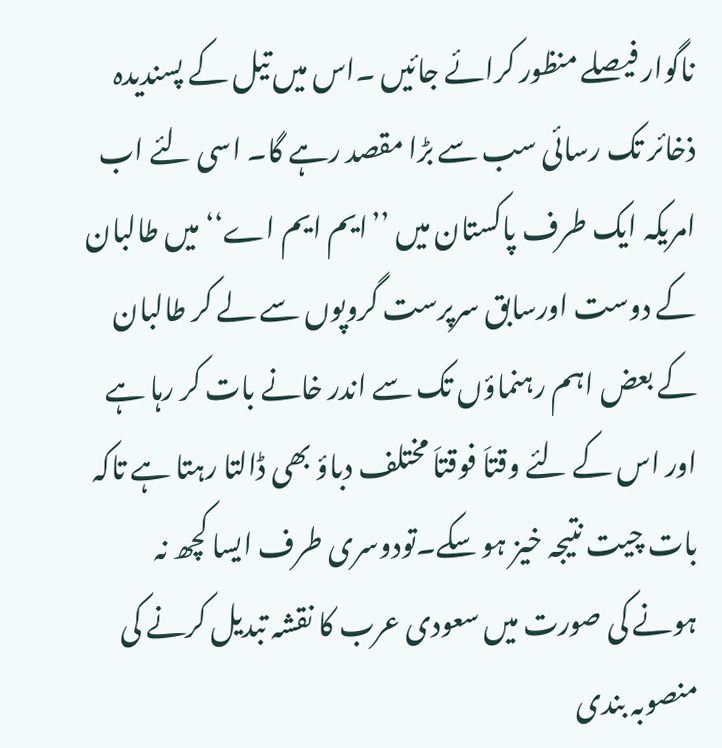ناگوار فیصلے منظور کرائے جائیں ۔اس میں تیل کے پسندیدہ ذخائر تک رسائی سب سے بڑا مقصد رہے گا۔ اسی لئے اب امریکہ ایک طرف پاکستان میں ’’ایم ایم اے‘‘ میں طالبان کے دوست اورسابق سرپرست گروپوں سے لے کر طالبان کے بعض اہم رہنماؤں تک سے اندر خانے بات کر رہا ہے اور اس کے لئے وقتاَ فوقتاَ مختلف دباؤ بھی ڈالتا رہتا ہے تاکہ بات چیت نتیجہ خیز ہو سکے۔تودوسری طرف ایسا کچھ نہ ہونے کی صورت میں سعودی عرب کا نقشہ تبدیل کرنے کی منصوبہ بندی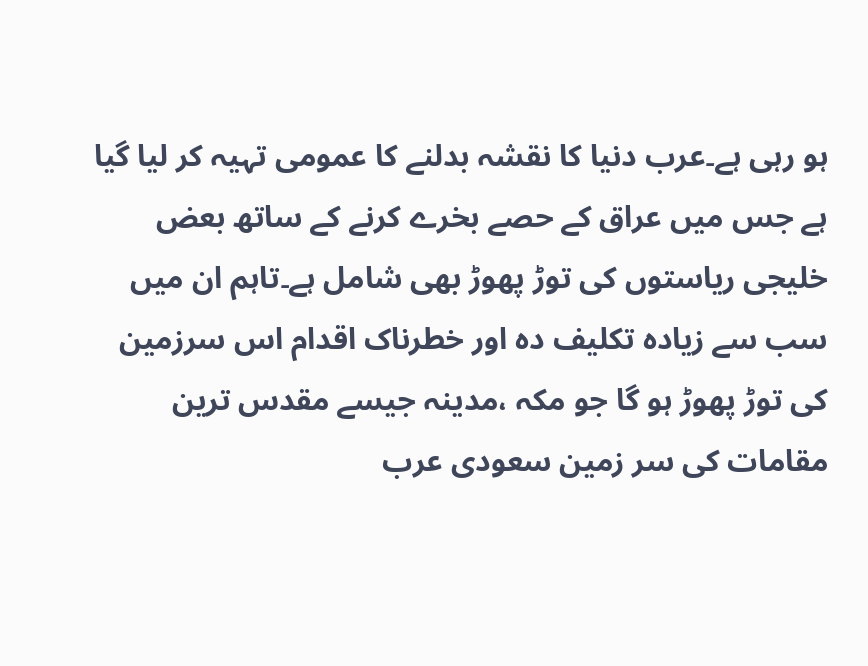ہو رہی ہے۔عرب دنیا کا نقشہ بدلنے کا عمومی تہیہ کر لیا گیا ہے جس میں عراق کے حصے بخرے کرنے کے ساتھ بعض خلیجی ریاستوں کی توڑ پھوڑ بھی شامل ہے۔تاہم ان میں سب سے زیادہ تکلیف دہ اور خطرناک اقدام اس سرزمین کی توڑ پھوڑ ہو گا جو مکہ ،مدینہ جیسے مقدس ترین مقامات کی سر زمین سعودی عرب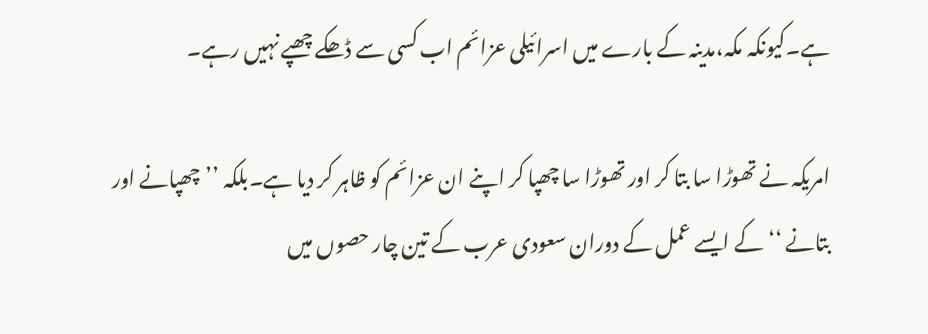ہے۔کیونکہ مکہ،مدینہ کے بارے میں اسرائیلی عزائم اب کسی سے ڈھکے چھپے نہیں رہے۔

امریکہ نے تھوڑا سا بتا کر اور تھوڑا سا چھپا کر اپنے ان عزائم کو ظاہر کر دیا ہے۔بلکہ ’’چھپانے اور بتانے ‘‘کے ایسے عمل کے دوران سعودی عرب کے تین چار حصوں میں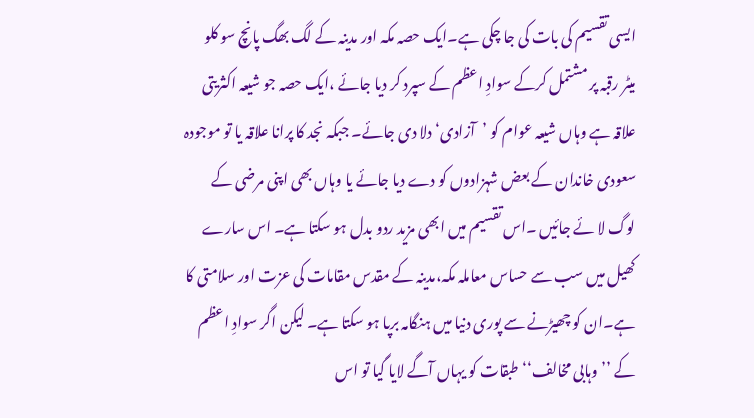ایسی تقسیم کی بات کی جا چکی ہے۔ایک حصہ مکہ اور مدینہ کے لگ بھگ پانچ سو کلو میٹر رقبہ پر مشتمل کرکے سوادِ اعظم کے سپرد کر دیا جائے ،ایک حصہ جو شیعہ اکثریتی علاقہ ہے وہاں شیعہ عوام کو ’آزادی‘ دلا دی جائے۔ جبکہ نجد کا پرانا علاقہ یا تو موجودہ سعودی خاندان کے بعض شہزادوں کو دے دیا جائے یا وہاں بھی اپنی مرضی کے لوگ لا ئے جائیں ۔اس تقسیم میں ابھی مزید ردو بدل ہو سکتا ہے۔ اس سارے کھیل میں سب سے حساس معاملہ مکہ،مدینہ کے مقدس مقامات کی عزت اور سلامتی کا ہے۔ان کو چھیڑنے سے پوری دنیا میں ہنگامہ برپا ہو سکتا ہے۔ لیکن اگر سوادِ اعظم کے ’’وہابی مخالف‘‘طبقات کو یہاں آگے لایا گیا تو اس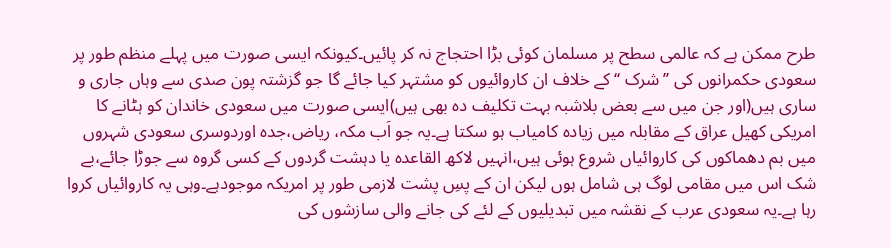طرح ممکن ہے کہ عالمی سطح پر مسلمان کوئی بڑا احتجاج نہ کر پائیں۔کیونکہ ایسی صورت میں پہلے منظم طور پر سعودی حکمرانوں کی ’’شرک ‘‘کے خلاف ان کاروائیوں کو مشتہر کیا جائے گا جو گزشتہ پون صدی سے وہاں جاری و ساری ہیں(اور جن میں سے بعض بلاشبہ بہت تکلیف دہ بھی ہیں)ایسی صورت میں سعودی خاندان کو ہٹانے کا امریکی کھیل عراق کے مقابلہ میں زیادہ کامیاب ہو سکتا ہے۔یہ جو اَب مکہ، ریاض،جدہ اوردوسری سعودی شہروں میں بم دھماکوں کی کاروائیاں شروع ہوئی ہیں،انہیں لاکھ القاعدہ یا دہشت گردوں کے کسی گروہ سے جوڑا جائے،بے شک اس میں مقامی لوگ ہی شامل ہوں لیکن ان کے پسِ پشت لازمی طور پر امریکہ موجودہے۔وہی یہ کاروائیاں کروا رہا ہے۔یہ سعودی عرب کے نقشہ میں تبدیلیوں کے لئے کی جانے والی سازشوں کی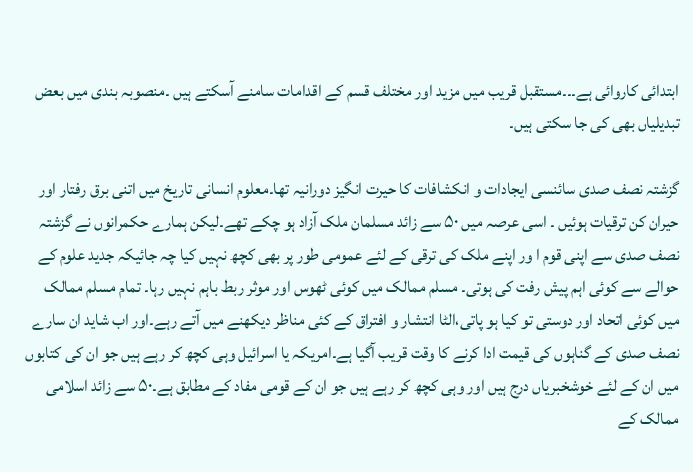ابتدائی کاروائی ہے۔۔۔مستقبل قریب میں مزید اور مختلف قسم کے اقدامات سامنے آسکتے ہیں ۔منصوبہ بندی میں بعض تبدیلیاں بھی کی جا سکتی ہیں۔

گزشتہ نصف صدی سائنسی ایجادات و انکشافات کا حیرت انگیز دورانیہ تھا۔معلوم انسانی تاریخ میں اتنی برق رفتار اور حیران کن ترقیات ہوئیں ۔ اسی عرصہ میں ۵۰ سے زائد مسلمان ملک آزاد ہو چکے تھے۔لیکن ہمارے حکمرانوں نے گزشتہ نصف صدی سے اپنی قوم ا ور اپنے ملک کی ترقی کے لئے عمومی طور پر بھی کچھ نہیں کیا چہ جائیکہ جدید علوم کے حوالے سے کوئی اہم پیش رفت کی ہوتی۔ مسلم ممالک میں کوئی ٹھوس اور موثر ربط باہم نہیں رہا۔ تمام مسلم ممالک میں کوئی اتحاد اور دوستی تو کیا ہو پاتی،الٹا انتشار و افتراق کے کئی مناظر دیکھنے میں آتے رہے۔اور اب شاید ان سارے نصف صدی کے گناہوں کی قیمت ادا کرنے کا وقت قریب آگیا ہے۔امریکہ یا اسرائیل وہی کچھ کر رہے ہیں جو ان کی کتابوں میں ان کے لئے خوشخبریاں درج ہیں اور وہی کچھ کر رہے ہیں جو ان کے قومی مفاد کے مطابق ہے۔۵۰ سے زائد اسلامی ممالک کے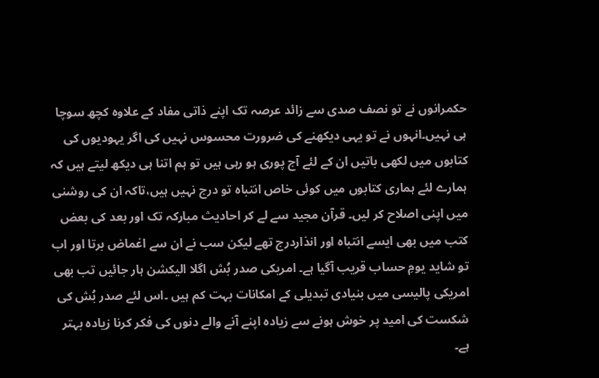حکمرانوں نے تو نصف صدی سے زائد عرصہ تک اپنے ذاتی مفاد کے علاوہ کچھ سوچا ہی نہیں۔انہوں نے تو یہی دیکھنے کی ضرورت محسوس نہیں کی اگر یہودیوں کی کتابوں میں لکھی باتیں ان کے لئے آج پوری ہو رہی ہیں تو ہم اتنا ہی دیکھ لیتے ہیں کہ ہمارے لئے ہماری کتابوں میں کوئی خاص انتباہ تو درج نہیں ہیں،تاکہ ان کی روشنی میں اپنی اصلاح کر لیں۔ قرآن مجید سے لے کر احادیث مبارکہ تک اور بعد کی بعض کتب میں بھی ایسے انتباہ اور انذاردرج تھے لیکن سب نے ان سے اغماض برتا اور اب تو شاید یومِ حساب قریب آگیا ہے۔ امریکی صدر بُش اگلا الیکشن ہار جائیں تب بھی امریکی پالیسی میں بنیادی تبدیلی کے امکانات بہت کم ہیں ۔اس لئے صدر بُش کی شکست کی امید پر خوش ہونے سے زیادہ اپنے آنے والے دنوں کی فکر کرنا زیادہ بہتر ہے۔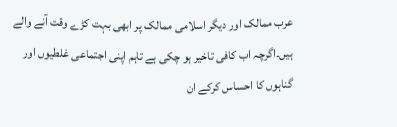عرب ممالک اور دیگر اسلامی ممالک پر ابھی بہت کڑے وقت آنے والے ہیں۔اگرچہ اب کافی تاخیر ہو چکی ہے تاہم اپنی اجتماعی غلطیوں اور گناہوں کا احساس کرکے ان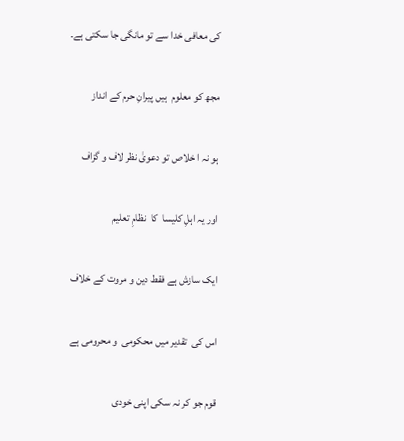کی معافی خدا سے تو مانگی جا سکتی ہے۔

مجھ کو معلوم  ہیں پیرانِ حرم کے انداز

ہو نہ ا خلاص تو دعویٰ نظر لاف و گزاف

اور یہ اہلِ کلیسا  کا  نظامِ تعلیم

ایک سازش ہے فقط دین و مروت کے خلاف

اس کی  تقدیر میں محکومی  و محرومی ہے

قوم جو کر نہ سکی اپنی خودی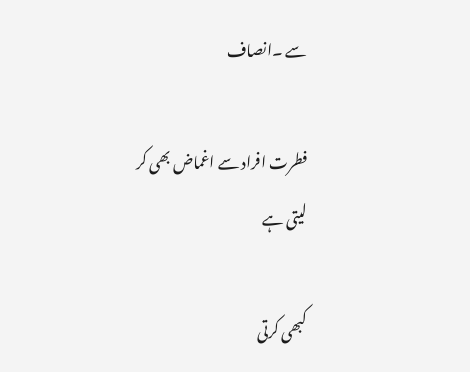سے ۔انصاف

فطرت افراد سے اغماض بھی کر لیتی ہے

کبھی کرتی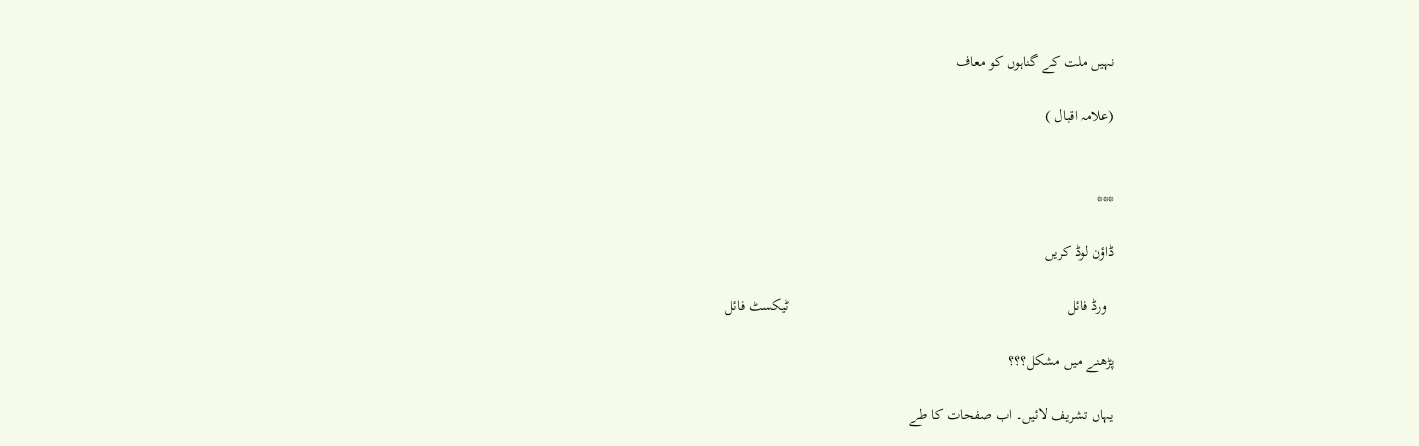نہیں ملت کے گناہوں کو معاف

(علامہ اقبال )


***

ڈاؤن لوڈ کریں

  ورڈ فائل                                                                          ٹیکسٹ فائل

پڑھنے میں مشکل؟؟؟

یہاں تشریف لائیں۔ اب صفحات کا طے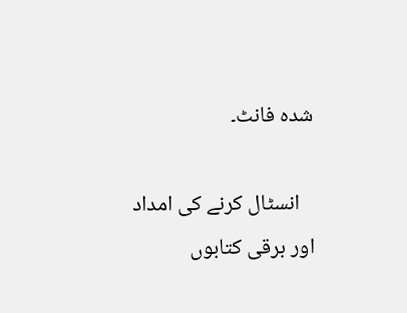شدہ فانٹ۔

   انسٹال کرنے کی امداد اور برقی کتابوں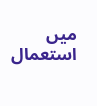میں استعمال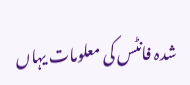شدہ فانٹس کی معلومات یہاں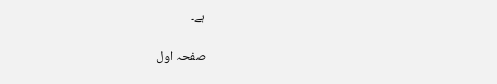ہے۔

صفحہ اول